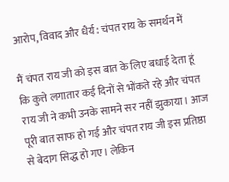आरोप, विवाद और धैर्य: चंपत राय के समर्थन में

मैं चंपत राय जी को इस बात के लिए बधाई देता हूं कि कुत्ते लगातार कई दिनों से भोंकते रहे और चंपत राय जी ने कभी उनके सामने सर नहीं झुकाया। आज पूरी बात साफ हो गई और चंपत राय जी इस प्रतिष्ठा से बेदाग सिद्ध हो गए। लेकिन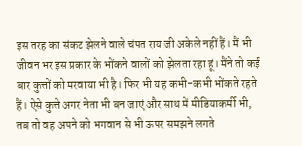इस तरह का संकट झेलने वाले चंपत राय जी अकेले नहीं हैं। मैं भी जीवन भर इस प्रकार के भोंकने वालों को झेलता रहा हूं। मैंने तो कई बार कुत्तों को मरवाया भी है। फिर भी यह कभी-कभी भोंकते रहते हैं। ऐसे कुत्ते अगर नेता भी बन जाएं और साथ में मीडियाकर्मी भी, तब तो वह अपने को भगवान से भी ऊपर समझने लगते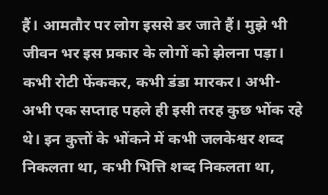हैं। आमतौर पर लोग इससे डर जाते हैं। मुझे भी जीवन भर इस प्रकार के लोगों को झेलना पड़ा। कभी रोटी फेंककर, कभी डंडा मारकर। अभी-अभी एक सप्ताह पहले ही इसी तरह कुछ भोंक रहे थे। इन कुत्तों के भोंकने में कभी जलकेश्वर शब्द निकलता था, कभी भित्ति शब्द निकलता था,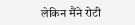लेकिन मैंने रोटी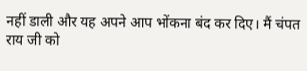नहीं डाली और यह अपने आप भोंकना बंद कर दिए। मैं चंपत राय जी को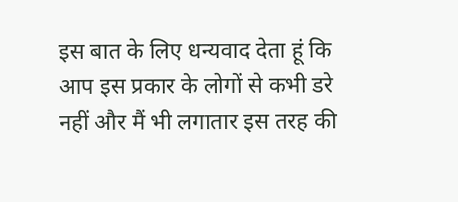इस बात के लिए धन्यवाद देता हूं कि आप इस प्रकार के लोगों से कभी डरे नहीं और मैं भी लगातार इस तरह की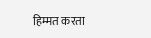हिम्मत करता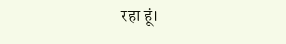रहा हूं।